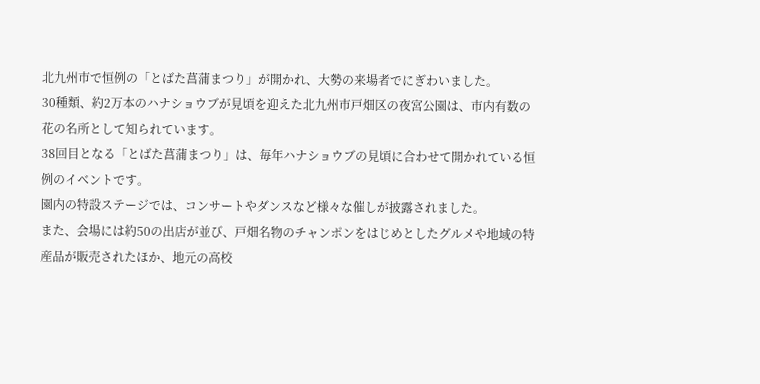北九州市で恒例の「とばた菖蒲まつり」が開かれ、大勢の来場者でにぎわいました。
30種類、約2万本のハナショウブが見頃を迎えた北九州市戸畑区の夜宮公園は、市内有数の花の名所として知られています。
38回目となる「とばた菖蒲まつり」は、毎年ハナショウブの見頃に合わせて開かれている恒例のイベントです。
園内の特設ステージでは、コンサートやダンスなど様々な催しが披露されました。
また、会場には約50の出店が並び、戸畑名物のチャンポンをはじめとしたグルメや地域の特産品が販売されたほか、地元の高校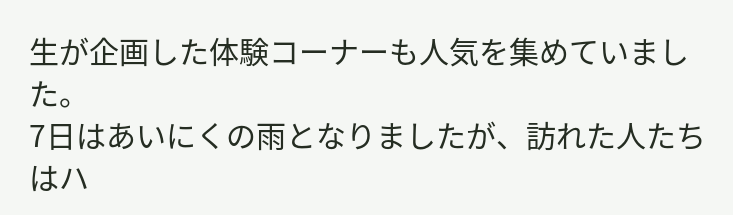生が企画した体験コーナーも人気を集めていました。
7日はあいにくの雨となりましたが、訪れた人たちはハ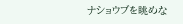ナショウブを眺めな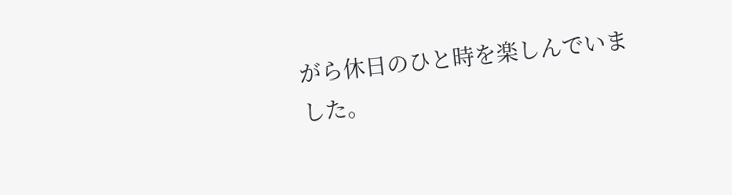がら休日のひと時を楽しんでいました。